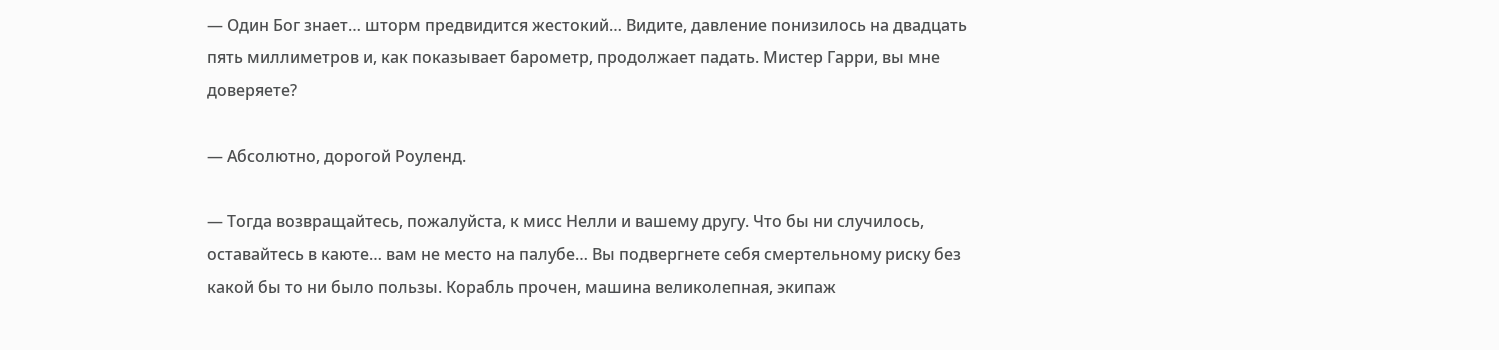— Один Бог знает… шторм предвидится жестокий… Видите, давление понизилось на двадцать пять миллиметров и, как показывает барометр, продолжает падать. Мистер Гарри, вы мне доверяете?

— Абсолютно, дорогой Роуленд.

— Тогда возвращайтесь, пожалуйста, к мисс Нелли и вашему другу. Что бы ни случилось, оставайтесь в каюте… вам не место на палубе… Вы подвергнете себя смертельному риску без какой бы то ни было пользы. Корабль прочен, машина великолепная, экипаж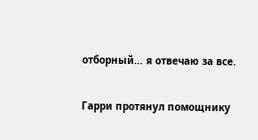отборный… я отвечаю за все.

Гарри протянул помощнику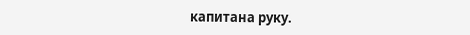капитана руку.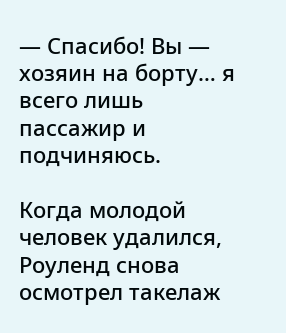— Спасибо! Вы — хозяин на борту… я всего лишь пассажир и подчиняюсь.

Когда молодой человек удалился, Роуленд снова осмотрел такелаж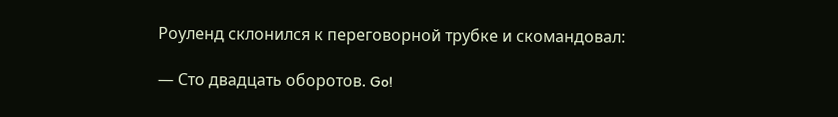Роуленд склонился к переговорной трубке и скомандовал:

— Сто двадцать оборотов. Go!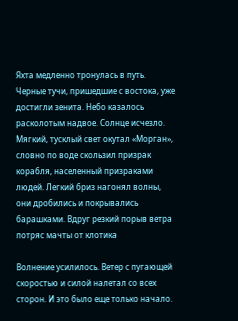Яхта медленно тронулась в путь. Черные тучи, пришедшие с востока, уже достигли зенита. Небо казалось расколотым надвое. Солнце исчезло. Мягкий, тусклый свет окутал «Морган», словно по воде скользил призрак корабля, населенный призраками людей. Легкий бриз нагонял волны, они дробились и покрывались барашками. Вдруг резкий порыв ветра потряс мачты от клотика

Волнение усилилось. Ветер с пугающей скоростью и силой налетал со всех сторон. И это было еще только начало.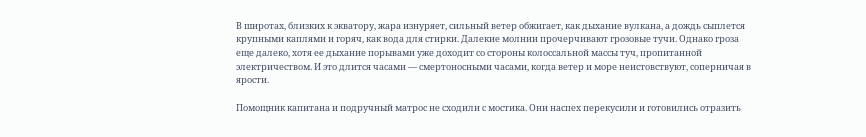В широтах, близких к экватору, жара изнуряет, сильный ветер обжигает, как дыхание вулкана, а дождь сыплется крупными каплями и горяч, как вода для стирки. Далекие молнии прочерчивают грозовые тучи. Однако гроза еще далеко, хотя ее дыхание порывами уже доходит со стороны колоссальной массы туч, пропитанной электричеством. И это длится часами — смертоносными часами, когда ветер и море неистовствуют, соперничая в ярости.

Помощник капитана и подручный матрос не сходили с мостика. Они наспех перекусили и готовились отразить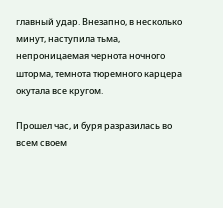главный удар. Внезапно, в несколько минут, наступила тьма, непроницаемая чернота ночного шторма, темнота тюремного карцера окутала все кругом.

Прошел час, и буря разразилась во всем своем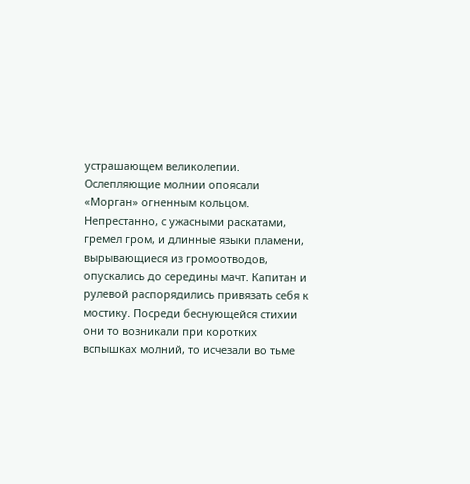устрашающем великолепии. Ослепляющие молнии опоясали «Морган» огненным кольцом. Непрестанно, с ужасными раскатами, гремел гром, и длинные языки пламени, вырывающиеся из громоотводов, опускались до середины мачт. Капитан и рулевой распорядились привязать себя к мостику. Посреди беснующейся стихии они то возникали при коротких вспышках молний, то исчезали во тьме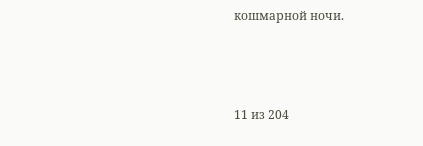кошмарной ночи.



11 из 204